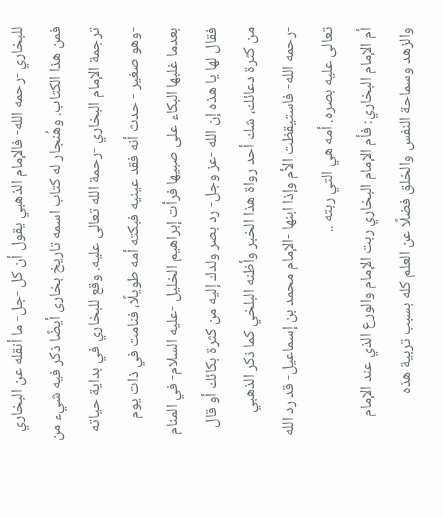للبخاري -رحمه الله- فالإمام الذهبي يقول أن كل -جل- ما أنقله عن البخاري فمن هذا الكتاب. وهُنجار له كتاب اسمه تاريخ بخارى أيضًا ذكر فيه شيء من ترجمة الإمام البخاري -رحمة الله تعالى عليه. وقع للبخاري في بداية حياته -وهو صغير - حدث أنه فقد عينيه فبكته أمه طويلًا، فنامت في ذات يوم بعدما غلبها البكاء على صبيها فرأت إبراهيم الخليل -عليه السلام- في المنام فقال لها يا هذه إن الله -عز وجل- رد بصر ولدك إليه من كثرة بكائك أو قال من كثرة دعائك، شك أحد رواة هذا الخبر وأظنه البلخي كما ذكر الذهبي -رحمه الله- فاستيقظت الأم وإذا ابنها -الإمام محمد بن إسماعيل- قد رد الله تعالى عليه بصره. أمه هي التي ربته ..
أم الإمام البخاري: فأم الإمام البخاري ربت الإمام والورع الذي عند الإمام والزهد وسماحة النفس والخلق فضلًا عن العلم كله بسبب تربية هذه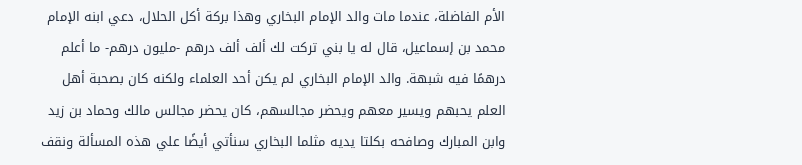الأم الفاضلة، عندما مات والد الإمام البخاري وهذا بركة أكل الحلال، دعي ابنه الإمام محمد بن إسماعيل، قال له يا بني تركت لك ألف ألف درهم -مليون درهم- ما أعلم درهمًا فيه شبهة. والد الإمام البخاري لم يكن أحد العلماء ولكنه كان بصحبة أهل العلم يحبهم ويسير معهم ويحضر مجالسهم، كان يحضر مجالس مالك وحماد بن زيد وابن المبارك وصافحه بكلتا يديه مثلما البخاري سنأتي أيضًا علي هذه المسألة ونقف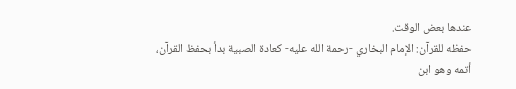عندها بعض الوقت.
حفظه للقرآن: الإمام البخاري -رحمة الله عليه- كعادة الصبية بدأ بحفظ القرآن، أتمه وهو ابن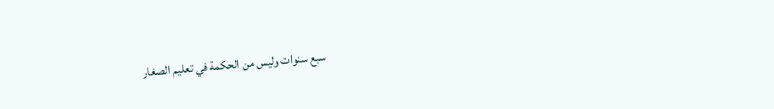سبع سنوات وليس من الحكمة في تعليم الصغار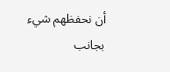أن نحفظهم شيء بجانب